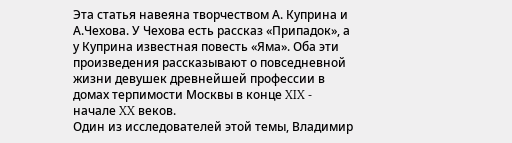Эта статья навеяна творчеством А. Куприна и А.Чехова. У Чехова есть рассказ «Припадок», а у Куприна известная повесть «Яма». Оба эти произведения рассказывают о повседневной жизни девушек древнейшей профессии в домах терпимости Москвы в конце XIX - начале XX веков.
Один из исследователей этой темы, Владимир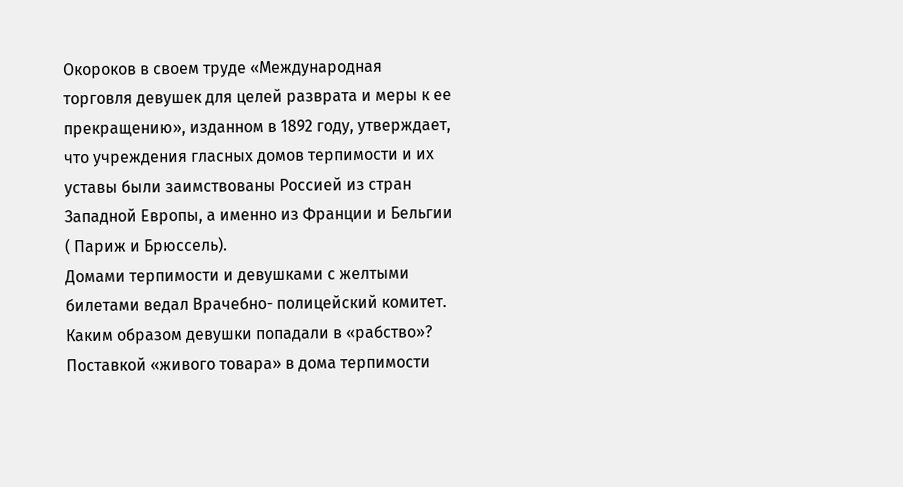Окороков в своем труде «Международная торговля девушек для целей разврата и меры к ее прекращению», изданном в 1892 году, утверждает, что учреждения гласных домов терпимости и их уставы были заимствованы Россией из стран Западной Европы, а именно из Франции и Бельгии ( Париж и Брюссель).
Домами терпимости и девушками с желтыми билетами ведал Врачебно- полицейский комитет.
Каким образом девушки попадали в «рабство»?
Поставкой «живого товара» в дома терпимости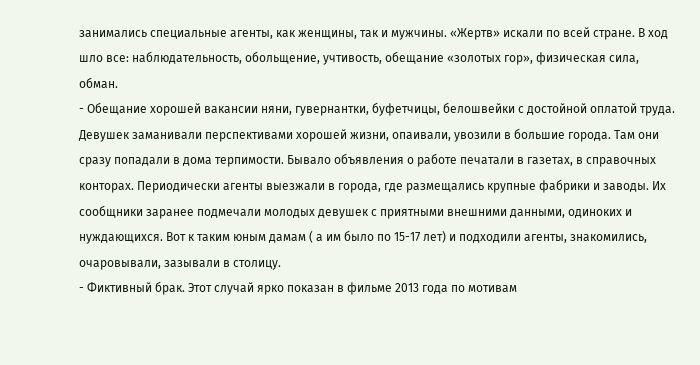занимались специальные агенты, как женщины, так и мужчины. «Жертв» искали по всей стране. В ход шло все: наблюдательность, обольщение, учтивость, обещание «золотых гор», физическая сила, обман.
- Обещание хорошей вакансии няни, гувернантки, буфетчицы, белошвейки с достойной оплатой труда. Девушек заманивали перспективами хорошей жизни, опаивали, увозили в большие города. Там они сразу попадали в дома терпимости. Бывало объявления о работе печатали в газетах, в справочных конторах. Периодически агенты выезжали в города, где размещались крупные фабрики и заводы. Их сообщники заранее подмечали молодых девушек с приятными внешними данными, одиноких и нуждающихся. Вот к таким юным дамам ( а им было по 15-17 лет) и подходили агенты, знакомились, очаровывали, зазывали в столицу.
- Фиктивный брак. Этот случай ярко показан в фильме 2013 года по мотивам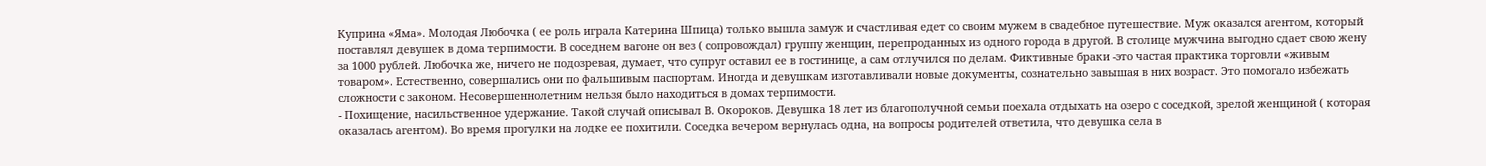Куприна «Яма». Молодая Любочка ( ее роль играла Катерина Шпица) только вышла замуж и счастливая едет со своим мужем в свадебное путешествие. Муж оказался агентом, который поставлял девушек в дома терпимости. В соседнем вагоне он вез ( сопровождал) группу женщин, перепроданных из одного города в другой. В столице мужчина выгодно сдает свою жену за 1000 рублей. Любочка же, ничего не подозревая, думает, что супруг оставил ее в гостинице, а сам отлучился по делам. Фиктивные браки -это частая практика торговли «живым товаром». Естественно, совершались они по фальшивым паспортам. Иногда и девушкам изготавливали новые документы, сознательно завышая в них возраст. Это помогало избежать сложности с законом. Несовершеннолетним нельзя было находиться в домах терпимости.
- Похищение, насильственное удержание. Такой случай описывал В. Окороков. Девушка 18 лет из благополучной семьи поехала отдыхать на озеро с соседкой, зрелой женщиной ( которая оказалась агентом). Во время прогулки на лодке ее похитили. Соседка вечером вернулась одна, на вопросы родителей ответила, что девушка села в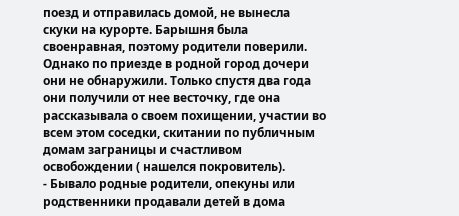поезд и отправилась домой, не вынесла скуки на курорте. Барышня была своенравная, поэтому родители поверили. Однако по приезде в родной город дочери они не обнаружили. Только спустя два года они получили от нее весточку, где она рассказывала о своем похищении, участии во всем этом соседки, скитании по публичным домам заграницы и счастливом освобождении ( нашелся покровитель).
- Бывало родные родители, опекуны или родственники продавали детей в дома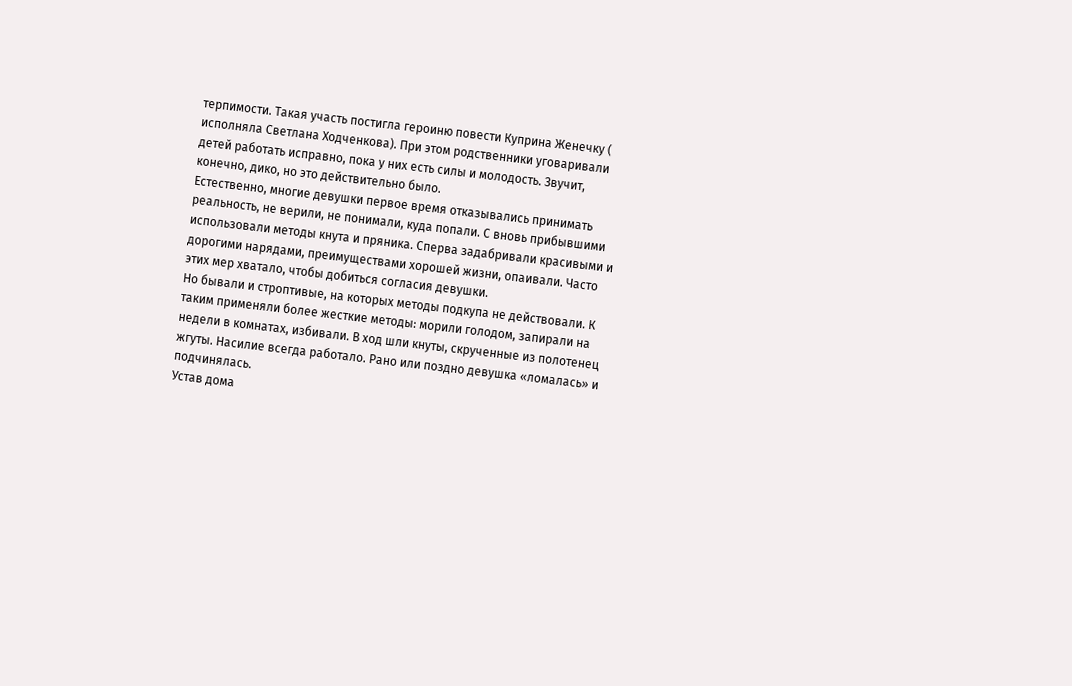терпимости. Такая участь постигла героиню повести Куприна Женечку ( исполняла Светлана Ходченкова). При этом родственники уговаривали детей работать исправно, пока у них есть силы и молодость. Звучит, конечно, дико, но это действительно было.
Естественно, многие девушки первое время отказывались принимать реальность, не верили, не понимали, куда попали. С вновь прибывшими использовали методы кнута и пряника. Сперва задабривали красивыми и дорогими нарядами, преимуществами хорошей жизни, опаивали. Часто этих мер хватало, чтобы добиться согласия девушки.
Но бывали и строптивые, на которых методы подкупа не действовали. К таким применяли более жесткие методы: морили голодом, запирали на недели в комнатах, избивали. В ход шли кнуты, скрученные из полотенец жгуты. Насилие всегда работало. Рано или поздно девушка «ломалась» и подчинялась.
Устав дома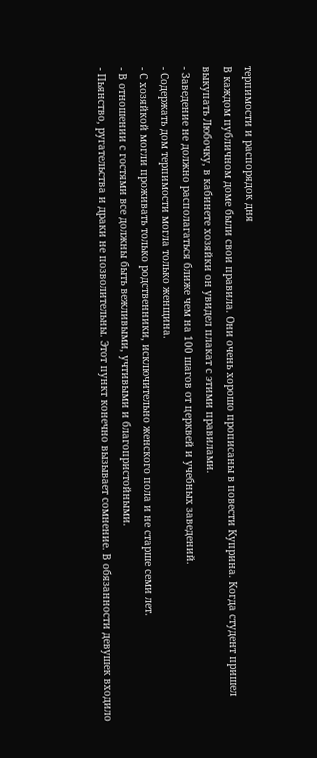терпимости и распорядок дня
В каждом публичном доме были свои правила. Они очень хорошо прописаны в повести Куприна. Когда студент пришел выкупать Любочку, в кабинете хозяйки он увидел плакат с этими правилами.
- Заведение не должно располагаться ближе чем на 100 шагов от церквей и учебных заведений.
- Содержать дом терпимости могла только женщина.
- С хозяйкой могли проживать только родственники, исключительно женского пола и не старше семи лет.
- В отношении с гостями все должны быть вежливыми, учтивыми и благопристойными.
- Пьянство, ругательства и драки не позволительны. Этот пункт конечно вызывает сомнение. В обязанности девушек входило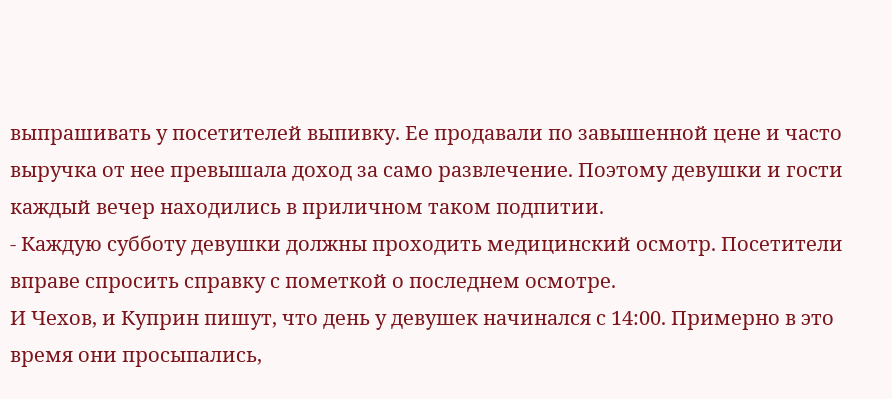выпрашивать у посетителей выпивку. Ее продавали по завышенной цене и часто выручка от нее превышала доход за само развлечение. Поэтому девушки и гости каждый вечер находились в приличном таком подпитии.
- Каждую субботу девушки должны проходить медицинский осмотр. Посетители вправе спросить справку с пометкой о последнем осмотре.
И Чехов, и Куприн пишут, что день у девушек начинался с 14:00. Примерно в это время они просыпались,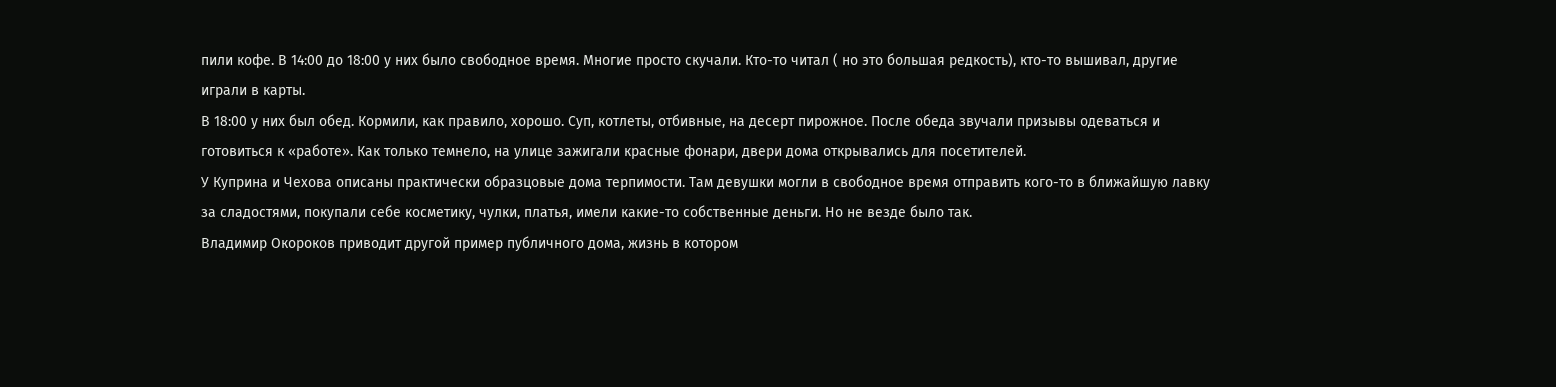пили кофе. В 14:00 до 18:00 у них было свободное время. Многие просто скучали. Кто-то читал ( но это большая редкость), кто-то вышивал, другие играли в карты.
В 18:00 у них был обед. Кормили, как правило, хорошо. Суп, котлеты, отбивные, на десерт пирожное. После обеда звучали призывы одеваться и готовиться к «работе». Как только темнело, на улице зажигали красные фонари, двери дома открывались для посетителей.
У Куприна и Чехова описаны практически образцовые дома терпимости. Там девушки могли в свободное время отправить кого-то в ближайшую лавку за сладостями, покупали себе косметику, чулки, платья, имели какие-то собственные деньги. Но не везде было так.
Владимир Окороков приводит другой пример публичного дома, жизнь в котором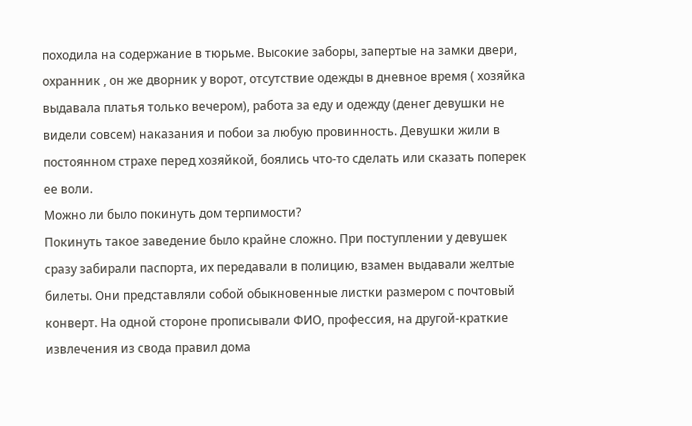походила на содержание в тюрьме. Высокие заборы, запертые на замки двери, охранник , он же дворник у ворот, отсутствие одежды в дневное время ( хозяйка выдавала платья только вечером), работа за еду и одежду (денег девушки не видели совсем) наказания и побои за любую провинность. Девушки жили в постоянном страхе перед хозяйкой, боялись что-то сделать или сказать поперек ее воли.
Можно ли было покинуть дом терпимости?
Покинуть такое заведение было крайне сложно. При поступлении у девушек сразу забирали паспорта, их передавали в полицию, взамен выдавали желтые билеты. Они представляли собой обыкновенные листки размером с почтовый конверт. На одной стороне прописывали ФИО, профессия, на другой-краткие извлечения из свода правил дома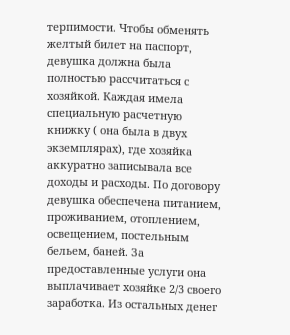терпимости. Чтобы обменять желтый билет на паспорт, девушка должна была полностью рассчитаться с хозяйкой. Каждая имела специальную расчетную книжку ( она была в двух экземплярах), где хозяйка аккуратно записывала все доходы и расходы. По договору девушка обеспечена питанием, проживанием, отоплением, освещением, постельным бельем, баней. За предоставленные услуги она выплачивает хозяйке 2/3 своего заработка. Из остальных денег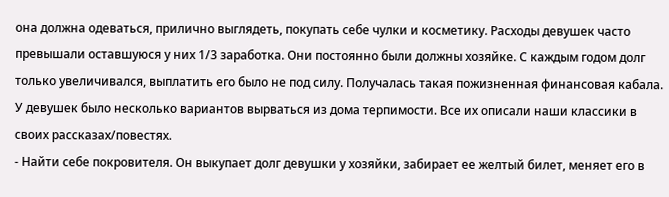она должна одеваться, прилично выглядеть, покупать себе чулки и косметику. Расходы девушек часто превышали оставшуюся у них 1/3 заработка. Они постоянно были должны хозяйке. С каждым годом долг только увеличивался, выплатить его было не под силу. Получалась такая пожизненная финансовая кабала.
У девушек было несколько вариантов вырваться из дома терпимости. Все их описали наши классики в своих рассказах/повестях.
- Найти себе покровителя. Он выкупает долг девушки у хозяйки, забирает ее желтый билет, меняет его в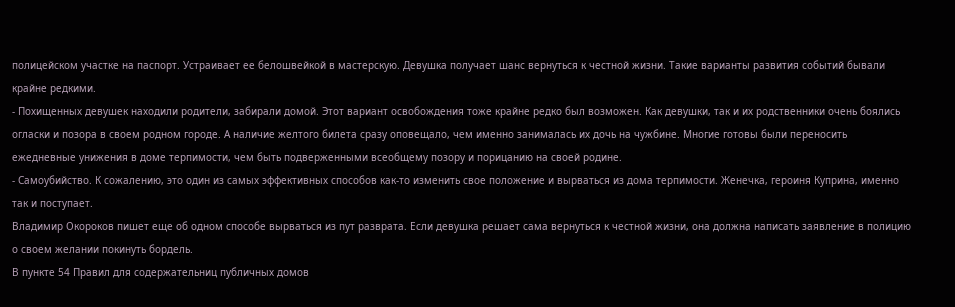полицейском участке на паспорт. Устраивает ее белошвейкой в мастерскую. Девушка получает шанс вернуться к честной жизни. Такие варианты развития событий бывали крайне редкими.
- Похищенных девушек находили родители, забирали домой. Этот вариант освобождения тоже крайне редко был возможен. Как девушки, так и их родственники очень боялись огласки и позора в своем родном городе. А наличие желтого билета сразу оповещало, чем именно занималась их дочь на чужбине. Многие готовы были переносить ежедневные унижения в доме терпимости, чем быть подверженными всеобщему позору и порицанию на своей родине.
- Самоубийство. К сожалению, это один из самых эффективных способов как-то изменить свое положение и вырваться из дома терпимости. Женечка, героиня Куприна, именно так и поступает.
Владимир Окороков пишет еще об одном способе вырваться из пут разврата. Если девушка решает сама вернуться к честной жизни, она должна написать заявление в полицию о своем желании покинуть бордель.
В пункте 54 Правил для содержательниц публичных домов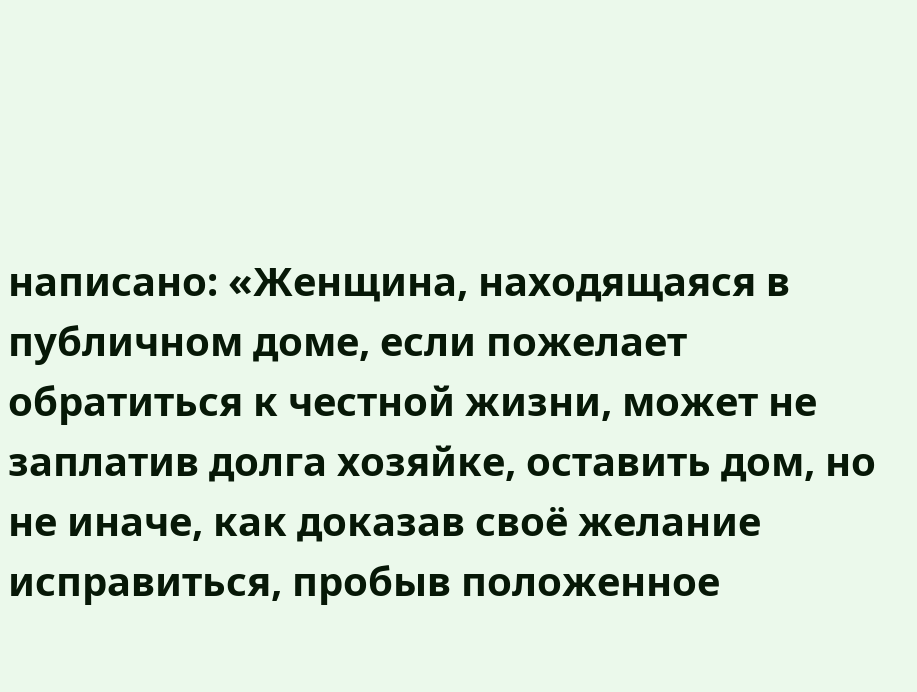написано: «Женщина, находящаяся в публичном доме, если пожелает обратиться к честной жизни, может не заплатив долга хозяйке, оставить дом, но не иначе, как доказав своё желание исправиться, пробыв положенное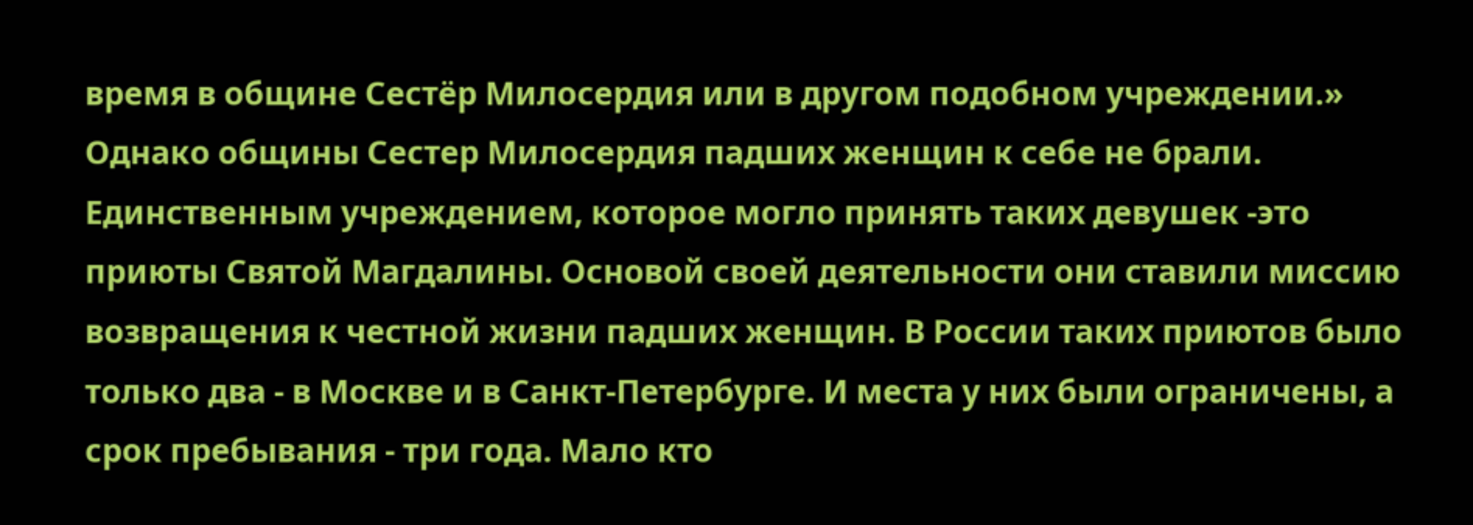время в общине Сестёр Милосердия или в другом подобном учреждении.» Однако общины Сестер Милосердия падших женщин к себе не брали. Единственным учреждением, которое могло принять таких девушек -это приюты Святой Магдалины. Основой своей деятельности они ставили миссию возвращения к честной жизни падших женщин. В России таких приютов было только два - в Москве и в Санкт-Петербурге. И места у них были ограничены, а срок пребывания - три года. Мало кто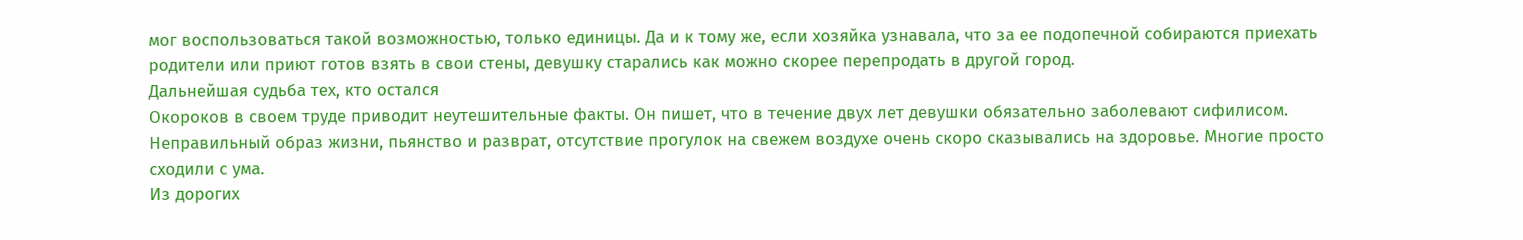мог воспользоваться такой возможностью, только единицы. Да и к тому же, если хозяйка узнавала, что за ее подопечной собираются приехать родители или приют готов взять в свои стены, девушку старались как можно скорее перепродать в другой город.
Дальнейшая судьба тех, кто остался
Окороков в своем труде приводит неутешительные факты. Он пишет, что в течение двух лет девушки обязательно заболевают сифилисом. Неправильный образ жизни, пьянство и разврат, отсутствие прогулок на свежем воздухе очень скоро сказывались на здоровье. Многие просто сходили с ума.
Из дорогих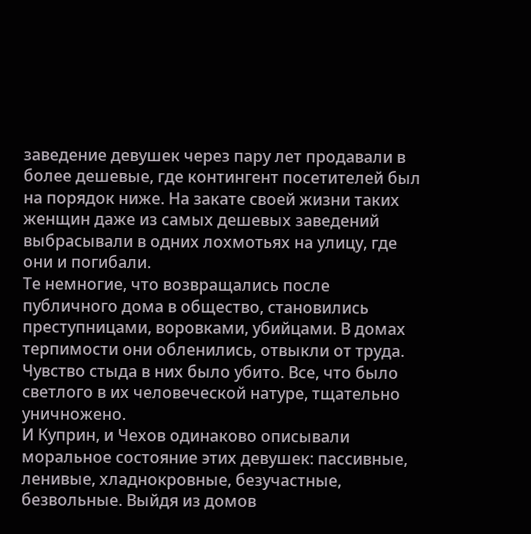заведение девушек через пару лет продавали в более дешевые, где контингент посетителей был на порядок ниже. На закате своей жизни таких женщин даже из самых дешевых заведений выбрасывали в одних лохмотьях на улицу, где они и погибали.
Те немногие, что возвращались после публичного дома в общество, становились преступницами, воровками, убийцами. В домах терпимости они обленились, отвыкли от труда. Чувство стыда в них было убито. Все, что было светлого в их человеческой натуре, тщательно уничножено.
И Куприн, и Чехов одинаково описывали моральное состояние этих девушек: пассивные, ленивые, хладнокровные, безучастные, безвольные. Выйдя из домов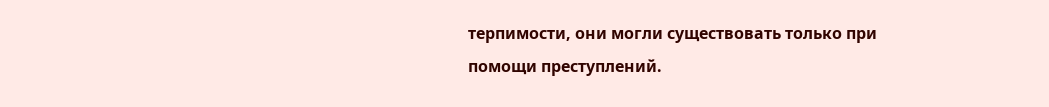терпимости, они могли существовать только при помощи преступлений.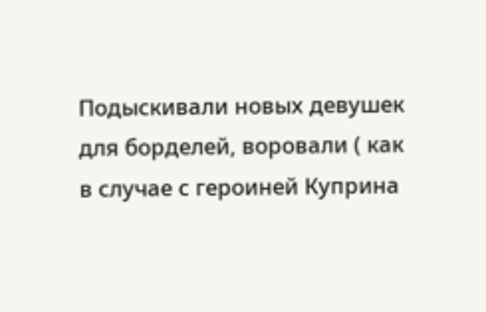Подыскивали новых девушек для борделей, воровали ( как в случае с героиней Куприна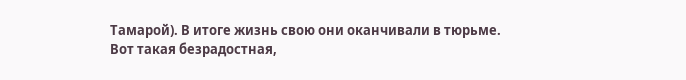Тамарой). В итоге жизнь свою они оканчивали в тюрьме.
Вот такая безрадостная,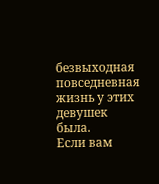безвыходная повседневная жизнь у этих девушек была.
Если вам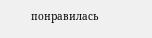понравилась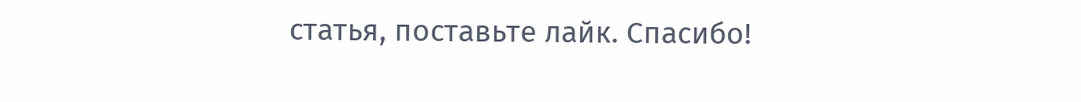статья, поставьте лайк. Спасибо!